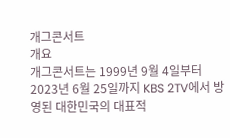개그콘서트
개요
개그콘서트는 1999년 9월 4일부터 2023년 6월 25일까지 KBS 2TV에서 방영된 대한민국의 대표적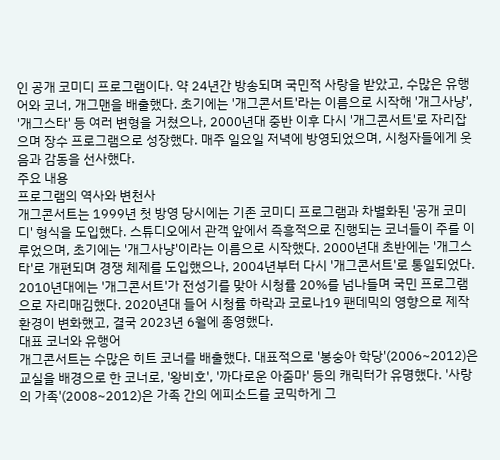인 공개 코미디 프로그램이다. 약 24년간 방송되며 국민적 사랑을 받았고, 수많은 유행어와 코너, 개그맨을 배출했다. 초기에는 '개그콘서트'라는 이름으로 시작해 '개그사냥', '개그스타' 등 여러 변형을 거쳤으나, 2000년대 중반 이후 다시 '개그콘서트'로 자리잡으며 장수 프로그램으로 성장했다. 매주 일요일 저녁에 방영되었으며, 시청자들에게 웃음과 감동을 선사했다.
주요 내용
프로그램의 역사와 변천사
개그콘서트는 1999년 첫 방영 당시에는 기존 코미디 프로그램과 차별화된 '공개 코미디' 형식을 도입했다. 스튜디오에서 관객 앞에서 즉흥적으로 진행되는 코너들이 주를 이루었으며, 초기에는 '개그사냥'이라는 이름으로 시작했다. 2000년대 초반에는 '개그스타'로 개편되며 경쟁 체제를 도입했으나, 2004년부터 다시 '개그콘서트'로 통일되었다. 2010년대에는 '개그콘서트'가 전성기를 맞아 시청률 20%를 넘나들며 국민 프로그램으로 자리매김했다. 2020년대 들어 시청률 하락과 코로나19 팬데믹의 영향으로 제작 환경이 변화했고, 결국 2023년 6월에 종영했다.
대표 코너와 유행어
개그콘서트는 수많은 히트 코너를 배출했다. 대표적으로 '봉숭아 학당'(2006~2012)은 교실을 배경으로 한 코너로, '왕비호', '까다로운 아줌마' 등의 캐릭터가 유명했다. '사랑의 가족'(2008~2012)은 가족 간의 에피소드를 코믹하게 그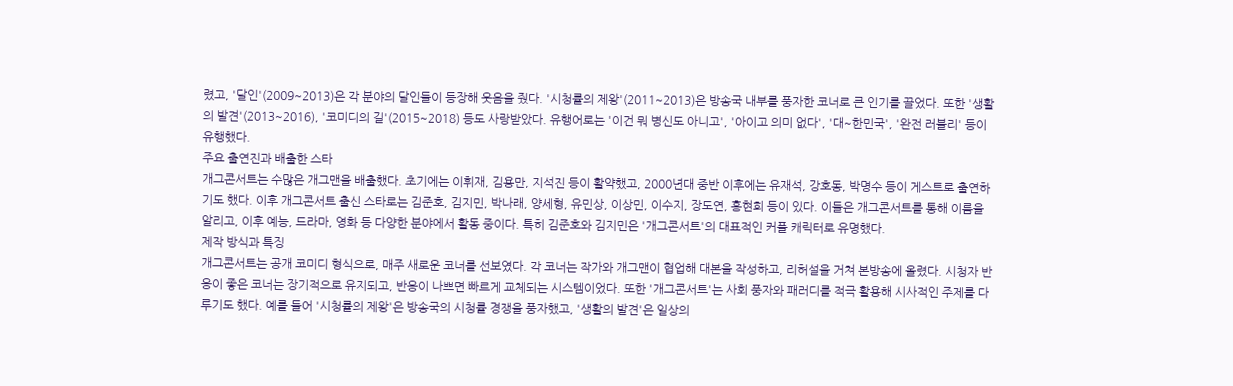렸고, '달인'(2009~2013)은 각 분야의 달인들이 등장해 웃음을 줬다. '시청률의 제왕'(2011~2013)은 방송국 내부를 풍자한 코너로 큰 인기를 끌었다. 또한 '생활의 발견'(2013~2016), '코미디의 길'(2015~2018) 등도 사랑받았다. 유행어로는 '이건 뭐 병신도 아니고', '아이고 의미 없다', '대~한민국', '완전 러블리' 등이 유행했다.
주요 출연진과 배출한 스타
개그콘서트는 수많은 개그맨을 배출했다. 초기에는 이휘재, 김용만, 지석진 등이 활약했고, 2000년대 중반 이후에는 유재석, 강호동, 박명수 등이 게스트로 출연하기도 했다. 이후 개그콘서트 출신 스타로는 김준호, 김지민, 박나래, 양세형, 유민상, 이상민, 이수지, 장도연, 홍현희 등이 있다. 이들은 개그콘서트를 통해 이름을 알리고, 이후 예능, 드라마, 영화 등 다양한 분야에서 활동 중이다. 특히 김준호와 김지민은 '개그콘서트'의 대표적인 커플 캐릭터로 유명했다.
제작 방식과 특징
개그콘서트는 공개 코미디 형식으로, 매주 새로운 코너를 선보였다. 각 코너는 작가와 개그맨이 협업해 대본을 작성하고, 리허설을 거쳐 본방송에 올렸다. 시청자 반응이 좋은 코너는 장기적으로 유지되고, 반응이 나쁘면 빠르게 교체되는 시스템이었다. 또한 '개그콘서트'는 사회 풍자와 패러디를 적극 활용해 시사적인 주제를 다루기도 했다. 예를 들어 '시청률의 제왕'은 방송국의 시청률 경쟁을 풍자했고, '생활의 발견'은 일상의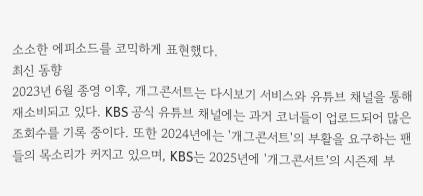소소한 에피소드를 코믹하게 표현했다.
최신 동향
2023년 6월 종영 이후, 개그콘서트는 다시보기 서비스와 유튜브 채널을 통해 재소비되고 있다. KBS 공식 유튜브 채널에는 과거 코너들이 업로드되어 많은 조회수를 기록 중이다. 또한 2024년에는 '개그콘서트'의 부활을 요구하는 팬들의 목소리가 커지고 있으며, KBS는 2025년에 '개그콘서트'의 시즌제 부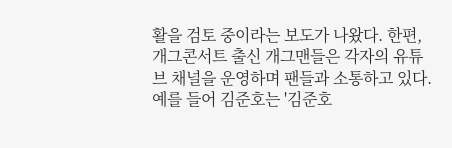활을 검토 중이라는 보도가 나왔다. 한편, 개그콘서트 출신 개그맨들은 각자의 유튜브 채널을 운영하며 팬들과 소통하고 있다. 예를 들어 김준호는 '김준호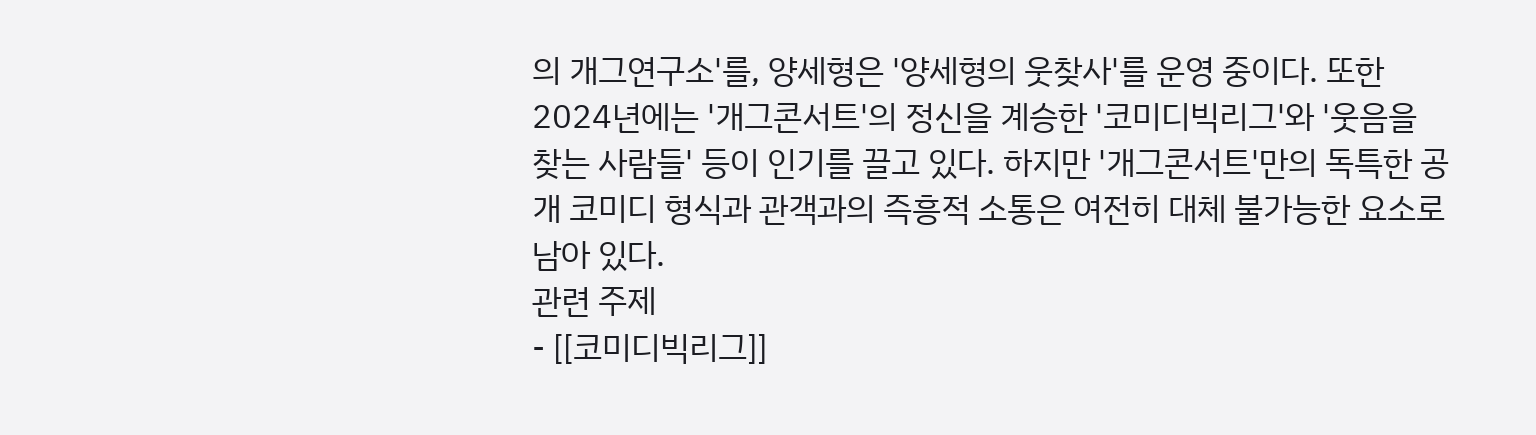의 개그연구소'를, 양세형은 '양세형의 웃찾사'를 운영 중이다. 또한 2024년에는 '개그콘서트'의 정신을 계승한 '코미디빅리그'와 '웃음을 찾는 사람들' 등이 인기를 끌고 있다. 하지만 '개그콘서트'만의 독특한 공개 코미디 형식과 관객과의 즉흥적 소통은 여전히 대체 불가능한 요소로 남아 있다.
관련 주제
- [[코미디빅리그]]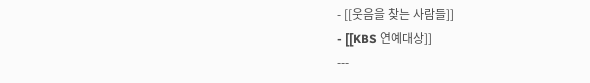- [[웃음을 찾는 사람들]]
- [[KBS 연예대상]]
---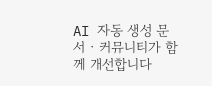AI 자동 생성 문서 · 커뮤니티가 함께 개선합니다